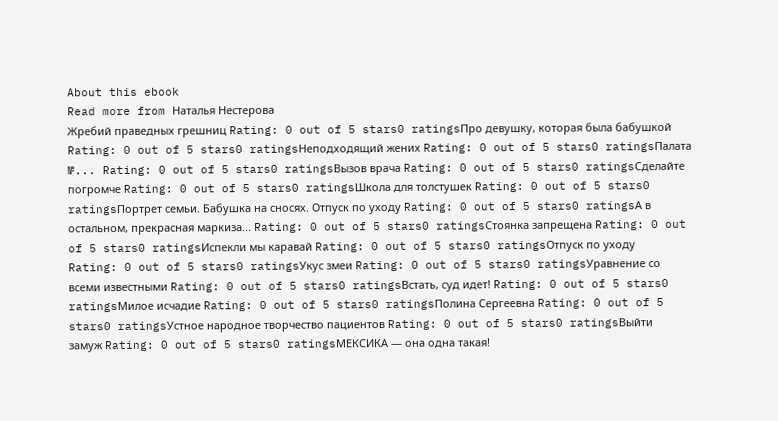About this ebook
Read more from Наталья Нестерова
Жребий праведных грешниц Rating: 0 out of 5 stars0 ratingsПро девушку, которая была бабушкой Rating: 0 out of 5 stars0 ratingsНеподходящий жених Rating: 0 out of 5 stars0 ratingsПалата №... Rating: 0 out of 5 stars0 ratingsВызов врача Rating: 0 out of 5 stars0 ratingsСделайте погромче Rating: 0 out of 5 stars0 ratingsШкола для толстушек Rating: 0 out of 5 stars0 ratingsПортрет семьи. Бабушка на сносях. Отпуск по уходу Rating: 0 out of 5 stars0 ratingsА в остальном, прекрасная маркиза... Rating: 0 out of 5 stars0 ratingsСтоянка запрещена Rating: 0 out of 5 stars0 ratingsИспекли мы каравай Rating: 0 out of 5 stars0 ratingsОтпуск по уходу Rating: 0 out of 5 stars0 ratingsУкус змеи Rating: 0 out of 5 stars0 ratingsУравнение со всеми известными Rating: 0 out of 5 stars0 ratingsВстать, суд идет! Rating: 0 out of 5 stars0 ratingsМилое исчадие Rating: 0 out of 5 stars0 ratingsПолина Сергеевна Rating: 0 out of 5 stars0 ratingsУстное народное творчество пациентов Rating: 0 out of 5 stars0 ratingsВыйти замуж Rating: 0 out of 5 stars0 ratingsМЕКСИКА — она одна такая!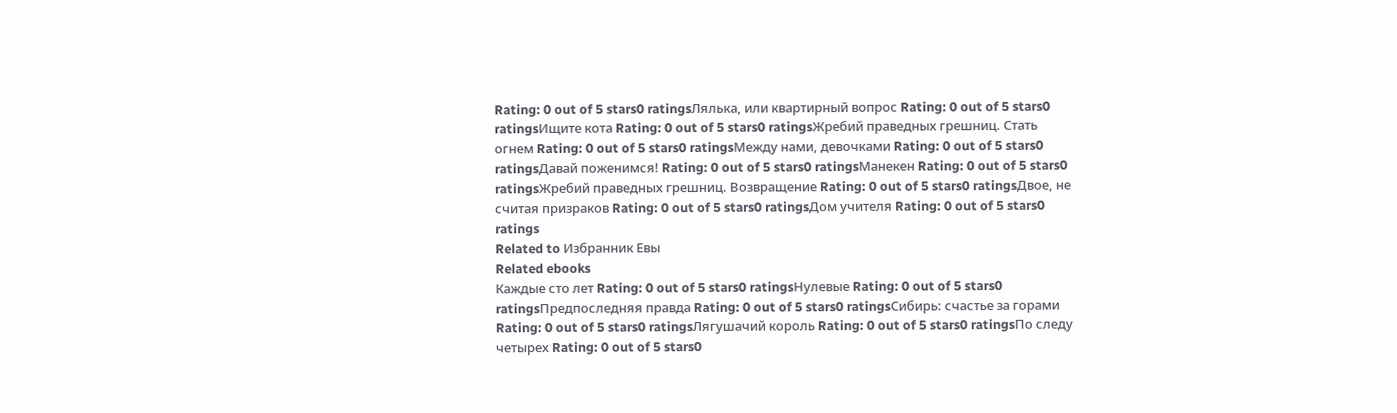Rating: 0 out of 5 stars0 ratingsЛялька, или квартирный вопрос Rating: 0 out of 5 stars0 ratingsИщите кота Rating: 0 out of 5 stars0 ratingsЖребий праведных грешниц. Стать огнем Rating: 0 out of 5 stars0 ratingsМежду нами, девочками Rating: 0 out of 5 stars0 ratingsДавай поженимся! Rating: 0 out of 5 stars0 ratingsМанекен Rating: 0 out of 5 stars0 ratingsЖребий праведных грешниц. Возвращение Rating: 0 out of 5 stars0 ratingsДвое, не считая призраков Rating: 0 out of 5 stars0 ratingsДом учителя Rating: 0 out of 5 stars0 ratings
Related to Избранник Евы
Related ebooks
Каждые сто лет Rating: 0 out of 5 stars0 ratingsНулевые Rating: 0 out of 5 stars0 ratingsПредпоследняя правда Rating: 0 out of 5 stars0 ratingsСибирь: счастье за горами Rating: 0 out of 5 stars0 ratingsЛягушачий король Rating: 0 out of 5 stars0 ratingsПо следу четырех Rating: 0 out of 5 stars0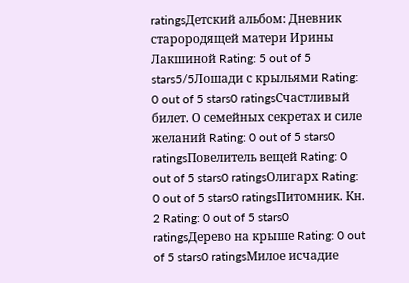ratingsДетский альбом: Дневник старородящей матери Ирины Лакшиной Rating: 5 out of 5 stars5/5Лошади с крыльями Rating: 0 out of 5 stars0 ratingsСчастливый билет. О семейных секретах и силе желаний Rating: 0 out of 5 stars0 ratingsПовелитель вещей Rating: 0 out of 5 stars0 ratingsОлигарх Rating: 0 out of 5 stars0 ratingsПитомник. Кн. 2 Rating: 0 out of 5 stars0 ratingsДерево на крыше Rating: 0 out of 5 stars0 ratingsМилое исчадие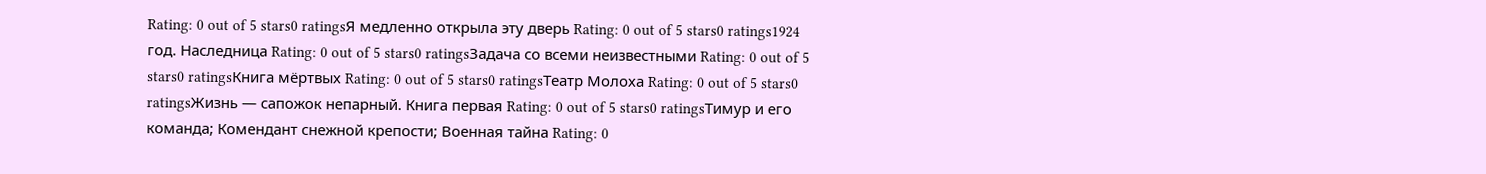Rating: 0 out of 5 stars0 ratingsЯ медленно открыла эту дверь Rating: 0 out of 5 stars0 ratings1924 год. Наследница Rating: 0 out of 5 stars0 ratingsЗадача со всеми неизвестными Rating: 0 out of 5 stars0 ratingsКнига мёртвых Rating: 0 out of 5 stars0 ratingsТеатр Молоха Rating: 0 out of 5 stars0 ratingsЖизнь — сапожок непарный. Книга первая Rating: 0 out of 5 stars0 ratingsТимур и его команда; Комендант снежной крепости; Военная тайна Rating: 0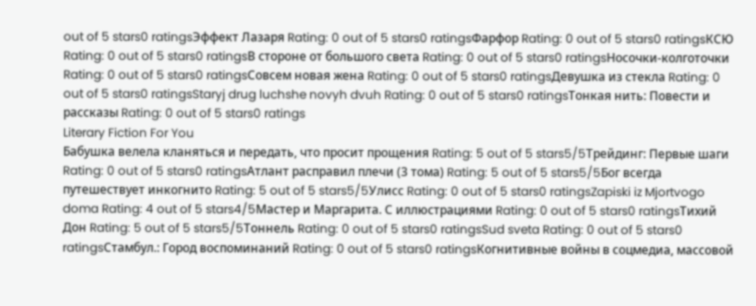out of 5 stars0 ratingsЭффект Лазаря Rating: 0 out of 5 stars0 ratingsФарфор Rating: 0 out of 5 stars0 ratingsКСЮ Rating: 0 out of 5 stars0 ratingsВ стороне от большого света Rating: 0 out of 5 stars0 ratingsНосочки-колготочки Rating: 0 out of 5 stars0 ratingsСовсем новая жена Rating: 0 out of 5 stars0 ratingsДевушка из стекла Rating: 0 out of 5 stars0 ratingsStaryj drug luchshe novyh dvuh Rating: 0 out of 5 stars0 ratingsТонкая нить: Повести и рассказы Rating: 0 out of 5 stars0 ratings
Literary Fiction For You
Бабушка велела кланяться и передать, что просит прощения Rating: 5 out of 5 stars5/5Трейдинг: Первые шаги Rating: 0 out of 5 stars0 ratingsАтлант расправил плечи (3 тома) Rating: 5 out of 5 stars5/5Бог всегда путешествует инкогнито Rating: 5 out of 5 stars5/5Улисс Rating: 0 out of 5 stars0 ratingsZapiski iz Mjortvogo doma Rating: 4 out of 5 stars4/5Мастер и Маргарита. С иллюстрациями Rating: 0 out of 5 stars0 ratingsТихий Дон Rating: 5 out of 5 stars5/5Тоннель Rating: 0 out of 5 stars0 ratingsSud sveta Rating: 0 out of 5 stars0 ratingsСтамбул.: Город воспоминаний Rating: 0 out of 5 stars0 ratingsКогнитивные войны в соцмедиа, массовой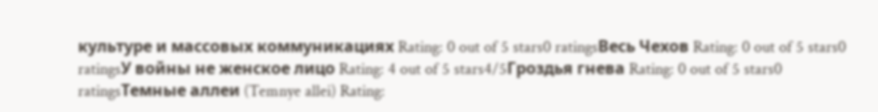культуре и массовых коммуникациях Rating: 0 out of 5 stars0 ratingsВесь Чехов Rating: 0 out of 5 stars0 ratingsУ войны не женское лицо Rating: 4 out of 5 stars4/5Гроздья гнева Rating: 0 out of 5 stars0 ratingsТемные аллеи (Temnye allei) Rating: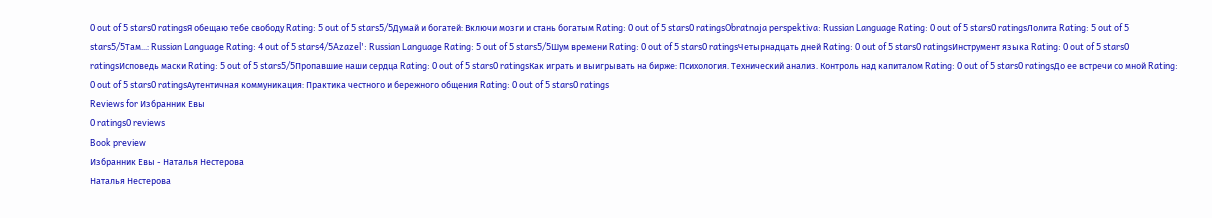0 out of 5 stars0 ratingsЯ обещаю тебе свободу Rating: 5 out of 5 stars5/5Думай и богатей: Включи мозги и стань богатым Rating: 0 out of 5 stars0 ratingsObratnaja perspektiva: Russian Language Rating: 0 out of 5 stars0 ratingsЛолита Rating: 5 out of 5 stars5/5Там...: Russian Language Rating: 4 out of 5 stars4/5Azazel': Russian Language Rating: 5 out of 5 stars5/5Шум времени Rating: 0 out of 5 stars0 ratingsЧетырнадцать дней Rating: 0 out of 5 stars0 ratingsИнструмент языка Rating: 0 out of 5 stars0 ratingsИсповедь маски Rating: 5 out of 5 stars5/5Пропавшие наши сердца Rating: 0 out of 5 stars0 ratingsКак играть и выигрывать на бирже: Психология. Технический анализ. Контроль над капиталом Rating: 0 out of 5 stars0 ratingsДо ее встречи со мной Rating: 0 out of 5 stars0 ratingsАутентичная коммуникация: Практика честного и бережного общения Rating: 0 out of 5 stars0 ratings
Reviews for Избранник Евы
0 ratings0 reviews
Book preview
Избранник Евы - Наталья Нестерова
Наталья Нестерова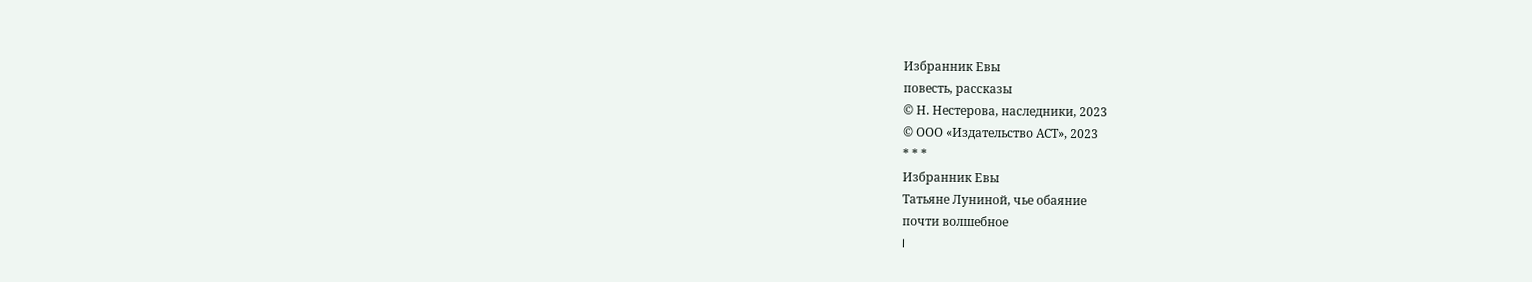Избранник Евы
повесть, рассказы
© Н. Нестерова, наследники, 2023
© ООО «Издательство АСТ», 2023
* * *
Избранник Евы
Татьяне Луниной, чье обаяние
почти волшебное
I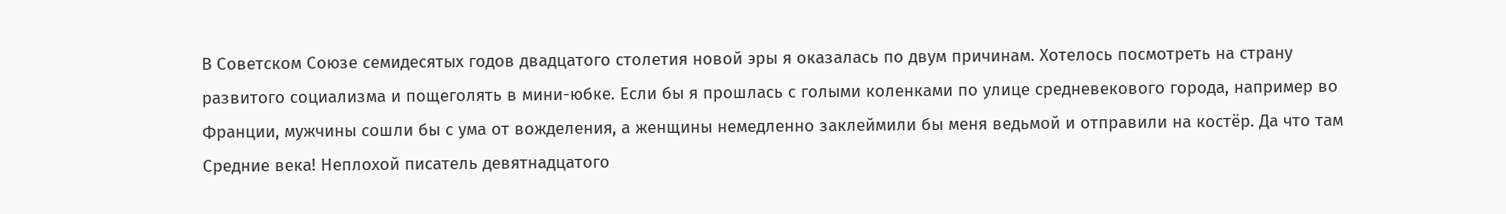В Советском Союзе семидесятых годов двадцатого столетия новой эры я оказалась по двум причинам. Хотелось посмотреть на страну развитого социализма и пощеголять в мини-юбке. Если бы я прошлась с голыми коленками по улице средневекового города, например во Франции, мужчины сошли бы с ума от вожделения, а женщины немедленно заклеймили бы меня ведьмой и отправили на костёр. Да что там Средние века! Неплохой писатель девятнадцатого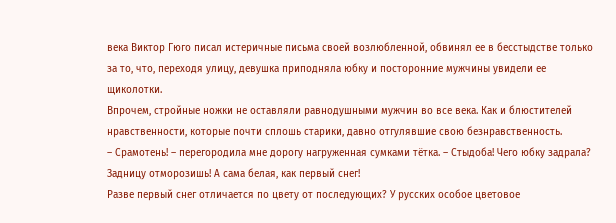века Виктор Гюго писал истеричные письма своей возлюбленной, обвинял ее в бесстыдстве только за то, что, переходя улицу, девушка приподняла юбку и посторонние мужчины увидели ее щиколотки.
Впрочем, стройные ножки не оставляли равнодушными мужчин во все века. Как и блюстителей нравственности, которые почти сплошь старики, давно отгулявшие свою безнравственность.
– Срамотень! – перегородила мне дорогу нагруженная сумками тётка. – Стыдоба! Чего юбку задрала? Задницу отморозишь! А сама белая, как первый снег!
Разве первый снег отличается по цвету от последующих? У русских особое цветовое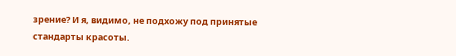зрение? И я, видимо, не подхожу под принятые стандарты красоты.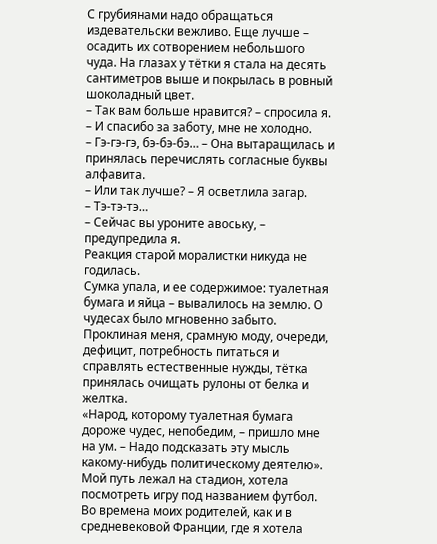С грубиянами надо обращаться издевательски вежливо. Еще лучше – осадить их сотворением небольшого чуда. На глазах у тётки я стала на десять сантиметров выше и покрылась в ровный шоколадный цвет.
– Так вам больше нравится? – спросила я. – И спасибо за заботу, мне не холодно.
– Гэ-гэ-гэ, бэ-бэ-бэ… – Она вытаращилась и принялась перечислять согласные буквы алфавита.
– Или так лучше? – Я осветлила загар.
– Тэ-тэ-тэ…
– Сейчас вы уроните авоську, – предупредила я.
Реакция старой моралистки никуда не годилась.
Сумка упала, и ее содержимое: туалетная бумага и яйца – вывалилось на землю. О чудесах было мгновенно забыто. Проклиная меня, срамную моду, очереди, дефицит, потребность питаться и справлять естественные нужды, тётка принялась очищать рулоны от белка и желтка.
«Народ, которому туалетная бумага дороже чудес, непобедим, – пришло мне на ум. – Надо подсказать эту мысль какому-нибудь политическому деятелю».
Мой путь лежал на стадион, хотела посмотреть игру под названием футбол. Во времена моих родителей, как и в средневековой Франции, где я хотела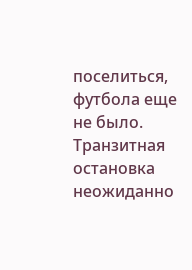поселиться, футбола еще не было. Транзитная остановка неожиданно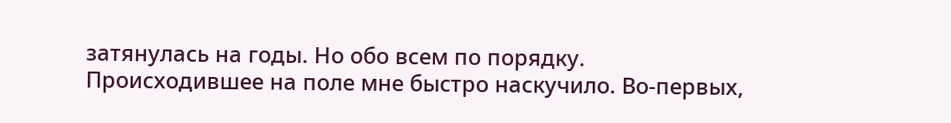затянулась на годы. Но обо всем по порядку.
Происходившее на поле мне быстро наскучило. Во-первых,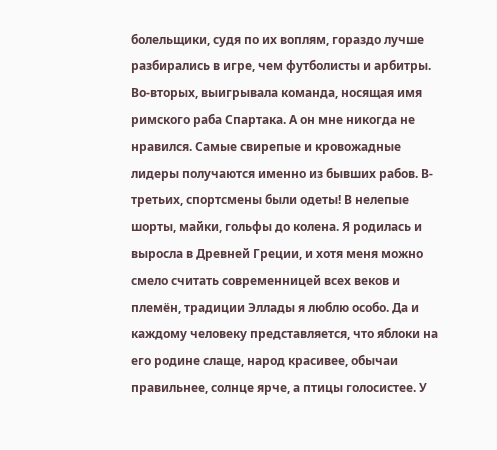болельщики, судя по их воплям, гораздо лучше разбирались в игре, чем футболисты и арбитры. Во-вторых, выигрывала команда, носящая имя римского раба Спартака. А он мне никогда не нравился. Самые свирепые и кровожадные лидеры получаются именно из бывших рабов. В-третьих, спортсмены были одеты! В нелепые шорты, майки, гольфы до колена. Я родилась и выросла в Древней Греции, и хотя меня можно смело считать современницей всех веков и племён, традиции Эллады я люблю особо. Да и каждому человеку представляется, что яблоки на его родине слаще, народ красивее, обычаи правильнее, солнце ярче, а птицы голосистее. У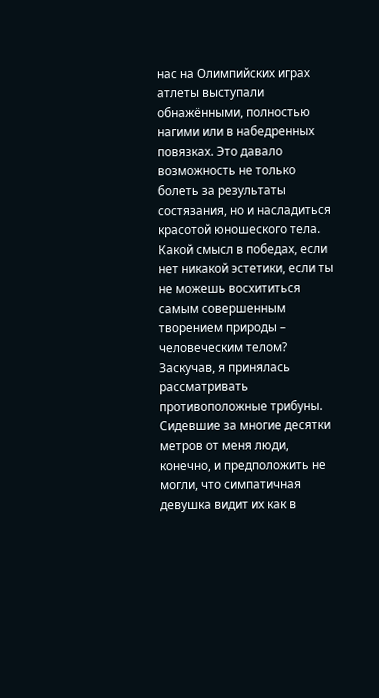нас на Олимпийских играх атлеты выступали обнажёнными, полностью нагими или в набедренных повязках. Это давало возможность не только болеть за результаты состязания, но и насладиться красотой юношеского тела. Какой смысл в победах, если нет никакой эстетики, если ты не можешь восхититься самым совершенным творением природы – человеческим телом?
Заскучав, я принялась рассматривать противоположные трибуны. Сидевшие за многие десятки метров от меня люди, конечно, и предположить не могли, что симпатичная девушка видит их как в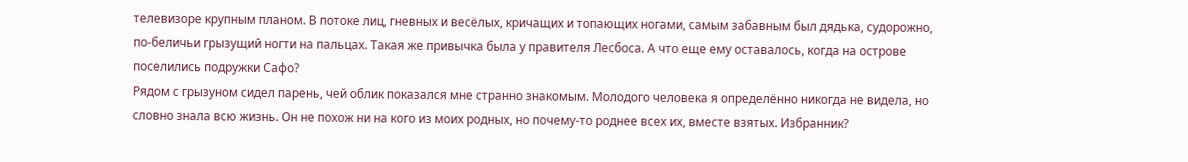телевизоре крупным планом. В потоке лиц, гневных и весёлых, кричащих и топающих ногами, самым забавным был дядька, судорожно, по-беличьи грызущий ногти на пальцах. Такая же привычка была у правителя Лесбоса. А что еще ему оставалось, когда на острове поселились подружки Сафо?
Рядом с грызуном сидел парень, чей облик показался мне странно знакомым. Молодого человека я определённо никогда не видела, но словно знала всю жизнь. Он не похож ни на кого из моих родных, но почему-то роднее всех их, вместе взятых. Избранник?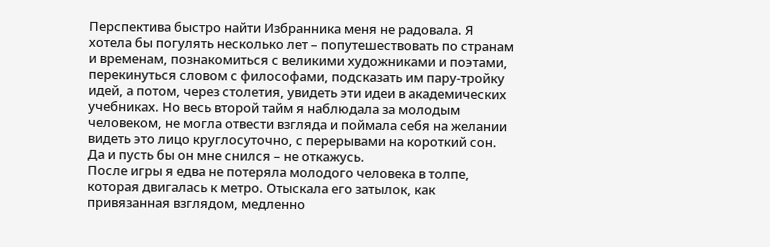Перспектива быстро найти Избранника меня не радовала. Я хотела бы погулять несколько лет – попутешествовать по странам и временам, познакомиться с великими художниками и поэтами, перекинуться словом с философами, подсказать им пару-тройку идей, а потом, через столетия, увидеть эти идеи в академических учебниках. Но весь второй тайм я наблюдала за молодым человеком, не могла отвести взгляда и поймала себя на желании видеть это лицо круглосуточно, с перерывами на короткий сон. Да и пусть бы он мне снился – не откажусь.
После игры я едва не потеряла молодого человека в толпе, которая двигалась к метро. Отыскала его затылок, как привязанная взглядом, медленно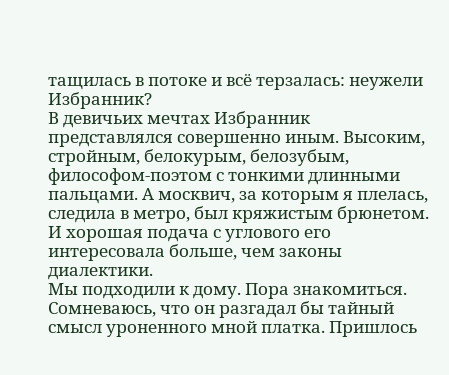тащилась в потоке и всё терзалась: неужели Избранник?
В девичьих мечтах Избранник представлялся совершенно иным. Высоким, стройным, белокурым, белозубым, философом-поэтом с тонкими длинными пальцами. А москвич, за которым я плелась, следила в метро, был кряжистым брюнетом. И хорошая подача с углового его интересовала больше, чем законы диалектики.
Мы подходили к дому. Пора знакомиться. Сомневаюсь, что он разгадал бы тайный смысл уроненного мной платка. Пришлось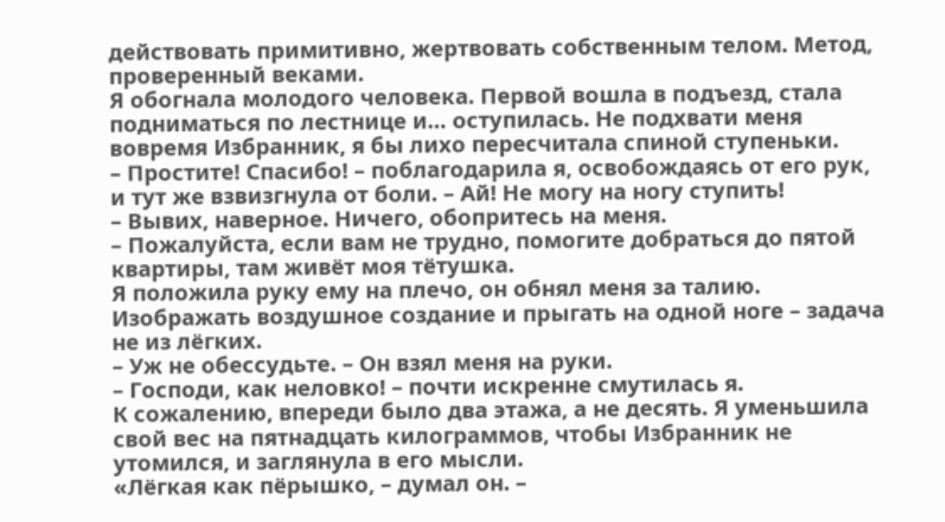действовать примитивно, жертвовать собственным телом. Метод, проверенный веками.
Я обогнала молодого человека. Первой вошла в подъезд, стала подниматься по лестнице и… оступилась. Не подхвати меня вовремя Избранник, я бы лихо пересчитала спиной ступеньки.
– Простите! Спасибо! – поблагодарила я, освобождаясь от его рук, и тут же взвизгнула от боли. – Ай! Не могу на ногу ступить!
– Вывих, наверное. Ничего, обопритесь на меня.
– Пожалуйста, если вам не трудно, помогите добраться до пятой квартиры, там живёт моя тётушка.
Я положила руку ему на плечо, он обнял меня за талию. Изображать воздушное создание и прыгать на одной ноге – задача не из лёгких.
– Уж не обессудьте. – Он взял меня на руки.
– Господи, как неловко! – почти искренне смутилась я.
К сожалению, впереди было два этажа, а не десять. Я уменьшила свой вес на пятнадцать килограммов, чтобы Избранник не утомился, и заглянула в его мысли.
«Лёгкая как пёрышко, – думал он. –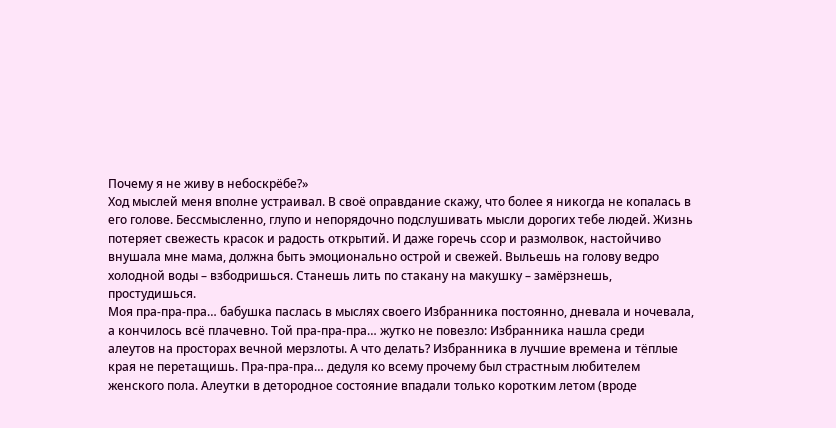Почему я не живу в небоскрёбе?»
Ход мыслей меня вполне устраивал. В своё оправдание скажу, что более я никогда не копалась в его голове. Бессмысленно, глупо и непорядочно подслушивать мысли дорогих тебе людей. Жизнь потеряет свежесть красок и радость открытий. И даже горечь ссор и размолвок, настойчиво внушала мне мама, должна быть эмоционально острой и свежей. Выльешь на голову ведро холодной воды – взбодришься. Станешь лить по стакану на макушку – замёрзнешь, простудишься.
Моя пра-пра-пра… бабушка паслась в мыслях своего Избранника постоянно, дневала и ночевала, а кончилось всё плачевно. Той пра-пра-пра… жутко не повезло: Избранника нашла среди алеутов на просторах вечной мерзлоты. А что делать? Избранника в лучшие времена и тёплые края не перетащишь. Пра-пра-пра… дедуля ко всему прочему был страстным любителем женского пола. Алеутки в детородное состояние впадали только коротким летом (вроде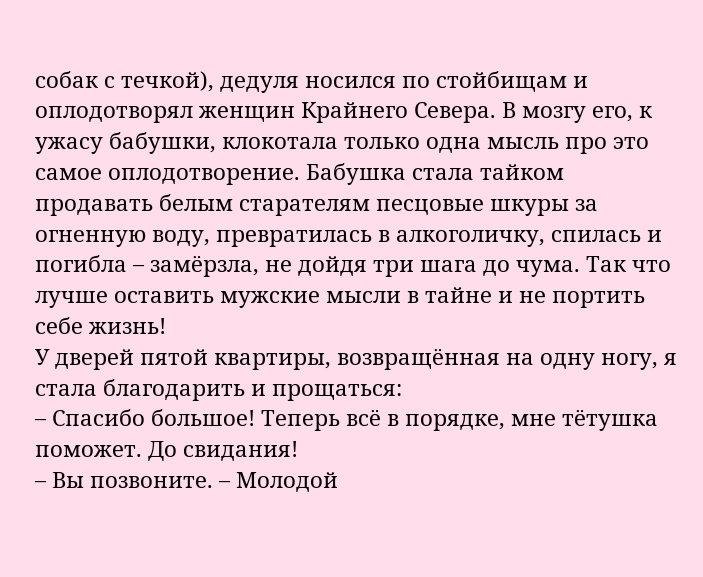собак с течкой), дедуля носился по стойбищам и оплодотворял женщин Крайнего Севера. В мозгу его, к ужасу бабушки, клокотала только одна мысль про это самое оплодотворение. Бабушка стала тайком продавать белым старателям песцовые шкуры за огненную воду, превратилась в алкоголичку, спилась и погибла – замёрзла, не дойдя три шага до чума. Так что лучше оставить мужские мысли в тайне и не портить себе жизнь!
У дверей пятой квартиры, возвращённая на одну ногу, я стала благодарить и прощаться:
– Спасибо большое! Теперь всё в порядке, мне тётушка поможет. До свидания!
– Вы позвоните. – Молодой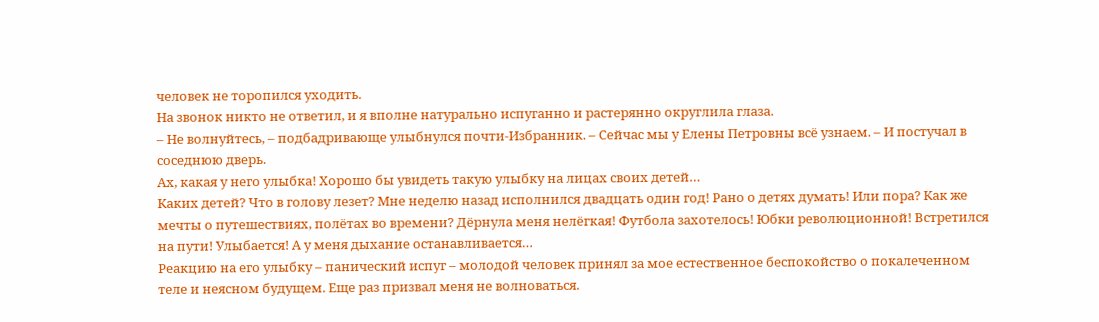человек не торопился уходить.
На звонок никто не ответил, и я вполне натурально испуганно и растерянно округлила глаза.
– Не волнуйтесь, – подбадривающе улыбнулся почти-Избранник. – Сейчас мы у Елены Петровны всё узнаем. – И постучал в соседнюю дверь.
Ах, какая у него улыбка! Хорошо бы увидеть такую улыбку на лицах своих детей…
Каких детей? Что в голову лезет? Мне неделю назад исполнился двадцать один год! Рано о детях думать! Или пора? Как же мечты о путешествиях, полётах во времени? Дёрнула меня нелёгкая! Футбола захотелось! Юбки революционной! Встретился на пути! Улыбается! А у меня дыхание останавливается…
Реакцию на его улыбку – панический испуг – молодой человек принял за мое естественное беспокойство о покалеченном теле и неясном будущем. Еще раз призвал меня не волноваться.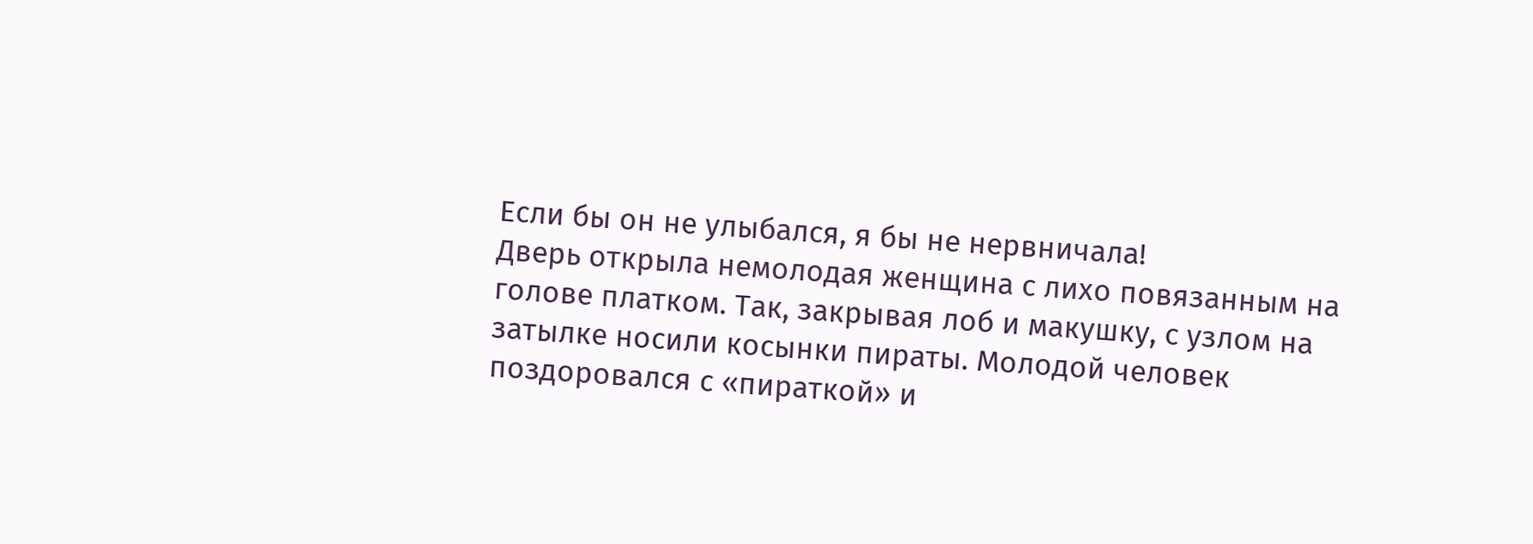Если бы он не улыбался, я бы не нервничала!
Дверь открыла немолодая женщина с лихо повязанным на голове платком. Так, закрывая лоб и макушку, с узлом на затылке носили косынки пираты. Молодой человек поздоровался с «пираткой» и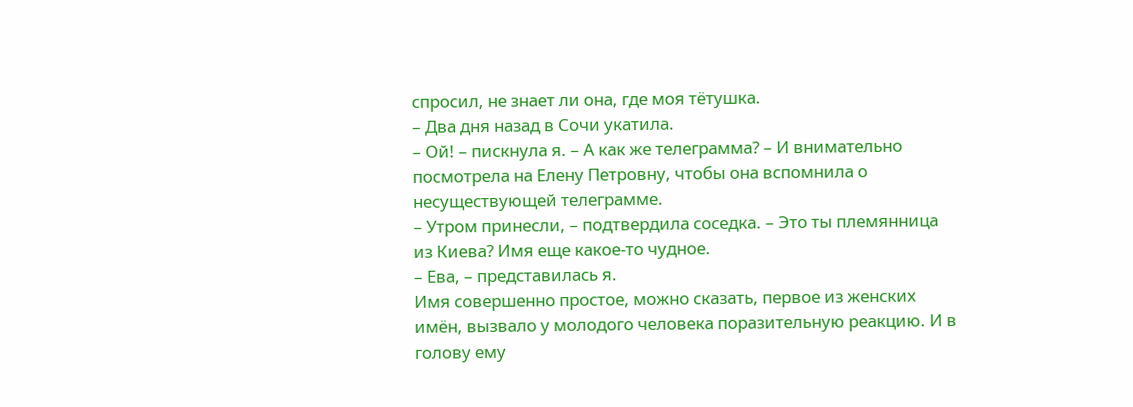спросил, не знает ли она, где моя тётушка.
– Два дня назад в Сочи укатила.
– Ой! – пискнула я. – А как же телеграмма? – И внимательно посмотрела на Елену Петровну, чтобы она вспомнила о несуществующей телеграмме.
– Утром принесли, – подтвердила соседка. – Это ты племянница из Киева? Имя еще какое-то чудное.
– Ева, – представилась я.
Имя совершенно простое, можно сказать, первое из женских имён, вызвало у молодого человека поразительную реакцию. И в голову ему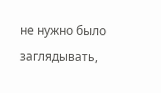не нужно было заглядывать,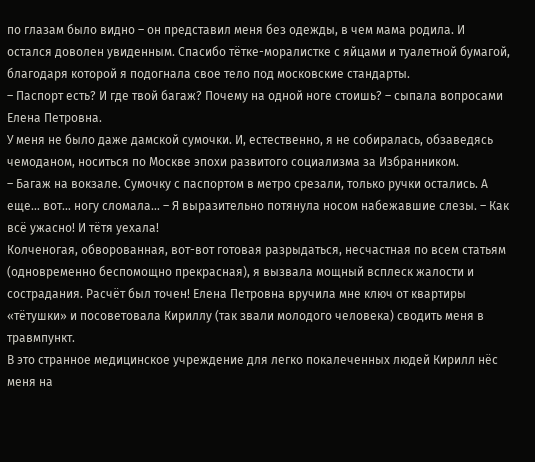по глазам было видно – он представил меня без одежды, в чем мама родила. И остался доволен увиденным. Спасибо тётке-моралистке с яйцами и туалетной бумагой, благодаря которой я подогнала свое тело под московские стандарты.
– Паспорт есть? И где твой багаж? Почему на одной ноге стоишь? – сыпала вопросами Елена Петровна.
У меня не было даже дамской сумочки. И, естественно, я не собиралась, обзаведясь чемоданом, носиться по Москве эпохи развитого социализма за Избранником.
– Багаж на вокзале. Сумочку с паспортом в метро срезали, только ручки остались. А еще… вот… ногу сломала… – Я выразительно потянула носом набежавшие слезы. – Как всё ужасно! И тётя уехала!
Колченогая, обворованная, вот-вот готовая разрыдаться, несчастная по всем статьям (одновременно беспомощно прекрасная), я вызвала мощный всплеск жалости и сострадания. Расчёт был точен! Елена Петровна вручила мне ключ от квартиры «тётушки» и посоветовала Кириллу (так звали молодого человека) сводить меня в травмпункт.
В это странное медицинское учреждение для легко покалеченных людей Кирилл нёс меня на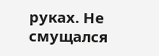руках. Не смущался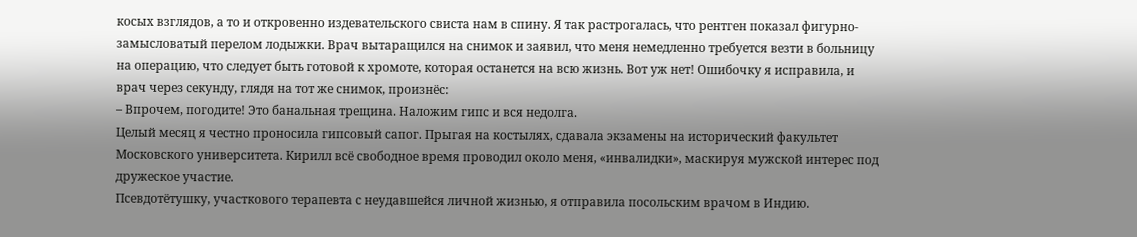косых взглядов, а то и откровенно издевательского свиста нам в спину. Я так растрогалась, что рентген показал фигурно-замысловатый перелом лодыжки. Врач вытаращился на снимок и заявил, что меня немедленно требуется везти в больницу на операцию, что следует быть готовой к хромоте, которая останется на всю жизнь. Вот уж нет! Ошибочку я исправила, и врач через секунду, глядя на тот же снимок, произнёс:
– Впрочем, погодите! Это банальная трещина. Наложим гипс и вся недолга.
Целый месяц я честно проносила гипсовый сапог. Прыгая на костылях, сдавала экзамены на исторический факультет Московского университета. Кирилл всё свободное время проводил около меня, «инвалидки», маскируя мужской интерес под дружеское участие.
Псевдотётушку, участкового терапевта с неудавшейся личной жизнью, я отправила посольским врачом в Индию.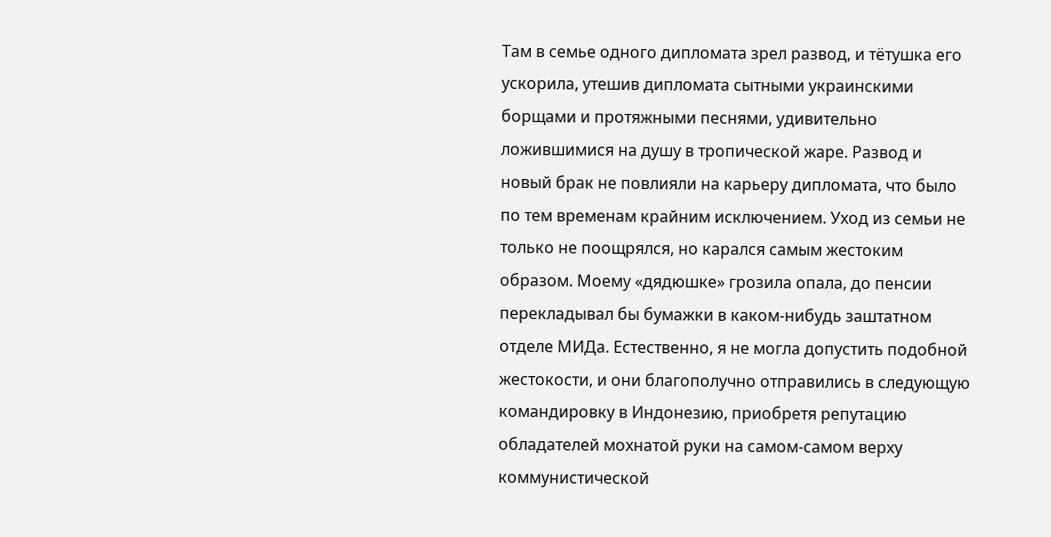Там в семье одного дипломата зрел развод, и тётушка его ускорила, утешив дипломата сытными украинскими борщами и протяжными песнями, удивительно ложившимися на душу в тропической жаре. Развод и новый брак не повлияли на карьеру дипломата, что было по тем временам крайним исключением. Уход из семьи не только не поощрялся, но карался самым жестоким образом. Моему «дядюшке» грозила опала, до пенсии перекладывал бы бумажки в каком-нибудь заштатном отделе МИДа. Естественно, я не могла допустить подобной жестокости, и они благополучно отправились в следующую командировку в Индонезию, приобретя репутацию обладателей мохнатой руки на самом-самом верху коммунистической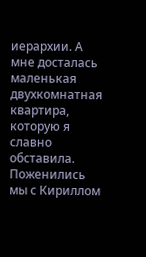иерархии. А мне досталась маленькая двухкомнатная квартира, которую я славно обставила.
Поженились мы с Кириллом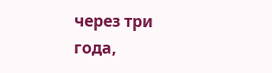через три года,